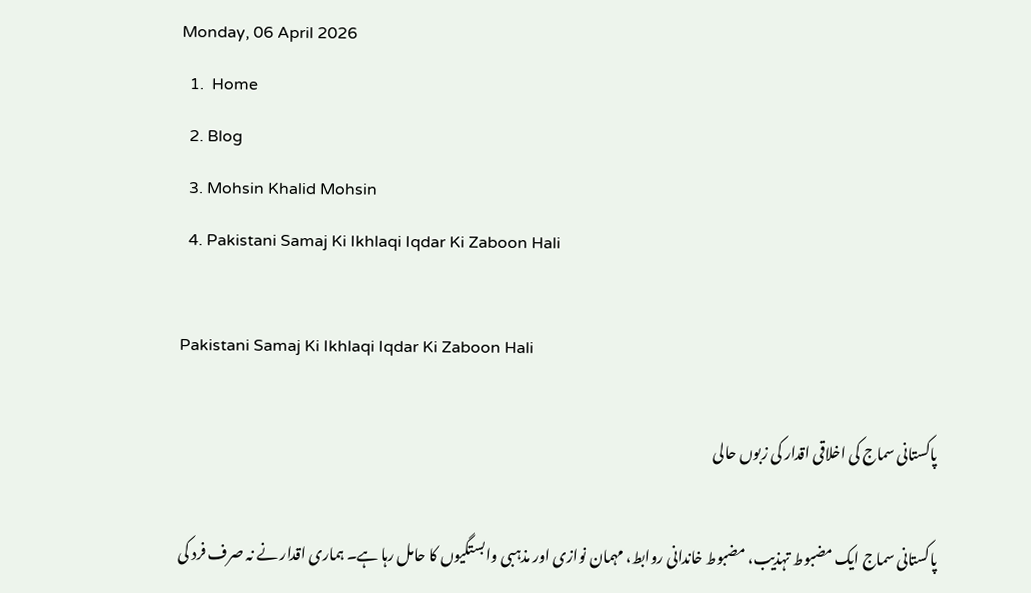Monday, 06 April 2026
  1.  Home
  2. Blog
  3. Mohsin Khalid Mohsin
  4. Pakistani Samaj Ki Ikhlaqi Iqdar Ki Zaboon Hali

Pakistani Samaj Ki Ikhlaqi Iqdar Ki Zaboon Hali

پاکستانی سماج کی اخلاقی اقدار کی زبوں حالی

پاکستانی سماج ایک مضبوط تہذیب، مضبوط خاندانی روابط، مہمان نوازی اور مذہبی وابستگیوں کا حامل رہا ہے۔ ہماری اقدار نے نہ صرف فرد کی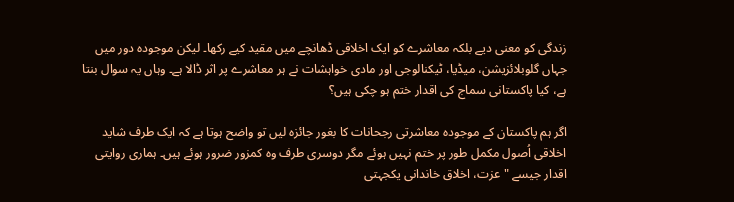زندگی کو معنی دیے بلکہ معاشرے کو ایک اخلاقی ڈھانچے میں مقید کیے رکھا۔ لیکن موجودہ دور میں جہاں گلوبلائزیشن، میڈیا، ٹیکنالوجی اور مادی خواہشات نے ہر معاشرے پر اثر ڈالا ہے۔ وہاں یہ سوال بنتا ہے، کیا پاکستانی سماج کی اقدار ختم ہو چکی ہیں؟

اگر ہم پاکستان کے موجودہ معاشرتی رجحانات کا بغور جائزہ لیں تو واضح ہوتا ہے کہ ایک طرف شاید اخلاقی اُصول مکمل طور پر ختم نہیں ہوئے مگر دوسری طرف وہ کمزور ضرور ہوئے ہیں۔ ہماری روایتی اقدار جیسے "عزت، اخلاق خاندانی یکجہتی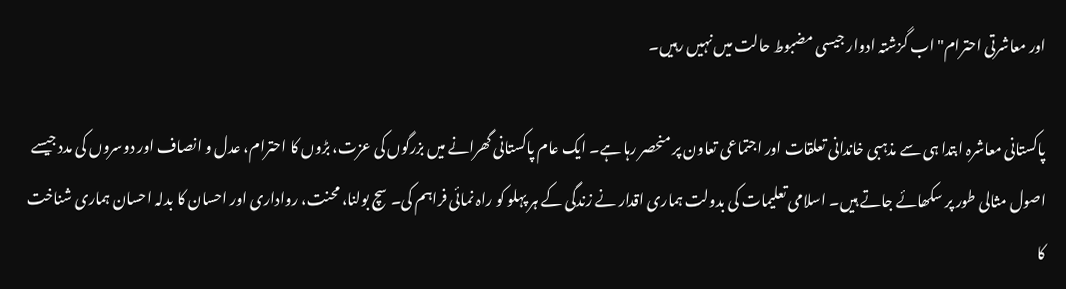اور معاشرتی احترام" اب گزشتہ ادوار جیسی مضبوط حالت میں نہیں رہیں۔

پاکستانی معاشرہ ابتدا ہی سے مذہبی خاندانی تعلقات اور اجتماعی تعاون پر منحصر رہا ہے۔ ایک عام پاکستانی گھرانے میں بزرگوں کی عزت، بڑوں کا احترام، عدل و انصاف اور دوسروں کی مدد جیسے اصول مثالی طور پر سکھائے جاتے ہیں۔ اسلامی تعلیمات کی بدولت ہماری اقدار نے زندگی کے ہر پہلو کو راہ نمائی فراہم کی۔ سچ بولنا، محنت، رواداری اور احسان کا بدلہ احسان ہماری شناخت کا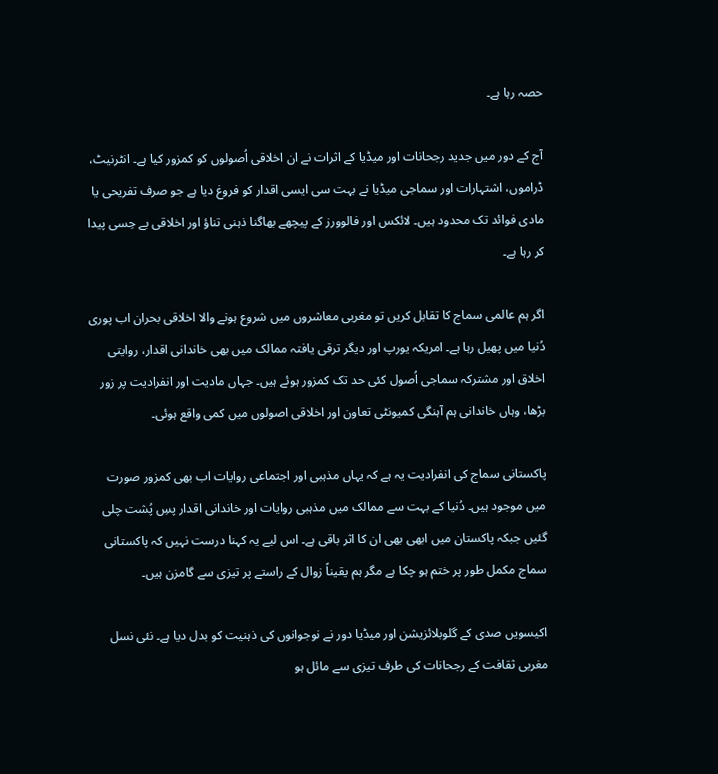حصہ رہا ہے۔

آج کے دور میں جدید رجحانات اور میڈیا کے اثرات نے ان اخلاقی اُصولوں کو کمزور کیا ہے۔ انٹرنیٹ، ڈراموں، اشتہارات اور سماجی میڈیا نے بہت سی ایسی اقدار کو فروغ دیا ہے جو صرف تفریحی یا مادی فوائد تک محدود ہیں۔ لائکس اور فالوورز کے پیچھے بھاگنا ذہنی تناؤ اور اخلاقی بے حِسی پیدا کر رہا ہے۔

اگر ہم عالمی سماج کا تقابل کریں تو مغربی معاشروں میں شروع ہونے والا اخلاقی بحران اب پوری دُنیا میں پھیل رہا ہے۔ امریکہ یورپ اور دیگر ترقی یافتہ ممالک میں بھی خاندانی اقدار، روایتی اخلاق اور مشترکہ سماجی اُصول کئی حد تک کمزور ہوئے ہیں۔ جہاں مادیت اور انفرادیت پر زور بڑھا، وہاں خاندانی ہم آہنگی کمیونٹی تعاون اور اخلاقی اصولوں میں کمی واقع ہوئی۔

پاکستانی سماج کی انفرادیت یہ ہے کہ یہاں مذہبی اور اجتماعی روایات اب بھی کمزور صورت میں موجود ہیں۔ دُنیا کے بہت سے ممالک میں مذہبی روایات اور خاندانی اقدار پسِ پُشت چلی گئیں جبکہ پاکستان میں ابھی بھی ان کا اثر باقی ہے۔ اس لیے یہ کہنا درست نہیں کہ پاکستانی سماج مکمل طور پر ختم ہو چکا ہے مگر ہم یقیناً زوال کے راستے پر تیزی سے گامزن ہیں۔

اکیسویں صدی کے گلوبلائزیشن اور میڈیا دور نے نوجوانوں کی ذہنیت کو بدل دیا ہے۔ نئی نسل مغربی ثقافت کے رجحانات کی طرف تیزی سے مائل ہو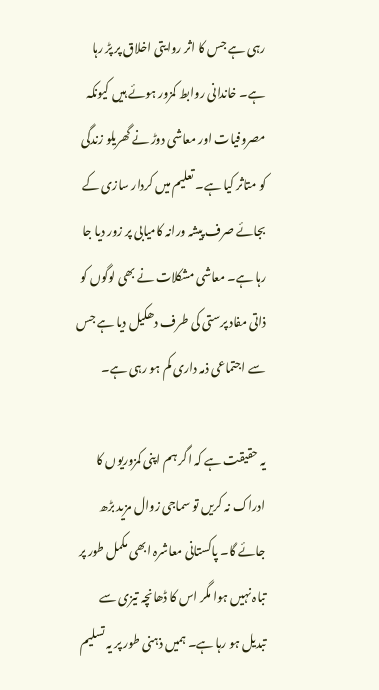رہی ہے جس کا اثر روایتی اخلاق پر پڑ رہا ہے۔ خاندانی روابط کمزور ہوئے ہیں کیونکہ مصروفیات اور معاشی دوڑ نے گھریلو زندگی کو متاثر کیا ہے۔ تعلیم میں کردار سازی کے بجائے صرف پیشہ ورانہ کامیابی پر زور دیا جا رہا ہے۔ معاشی مشکلات نے بھی لوگوں کو ذاتی مفاد پرستی کی طرف دھکیل دیا ہے جس سے اجتماعی ذمہ داری کم ہو رہی ہے۔

یہ حقیقت ہے کہ اگر ہم اپنی کمزوریوں کا ادراک نہ کریں تو سماجی زوال مزید بڑھ جائے گا۔ پاکستانی معاشرہ ابھی مکمل طور پر تباہ نہیں ہوا مگر اس کا ڈھانچہ تیزی سے تبدیل ہو رہا ہے۔ ہمیں ذہنی طور پر یہ تسلیم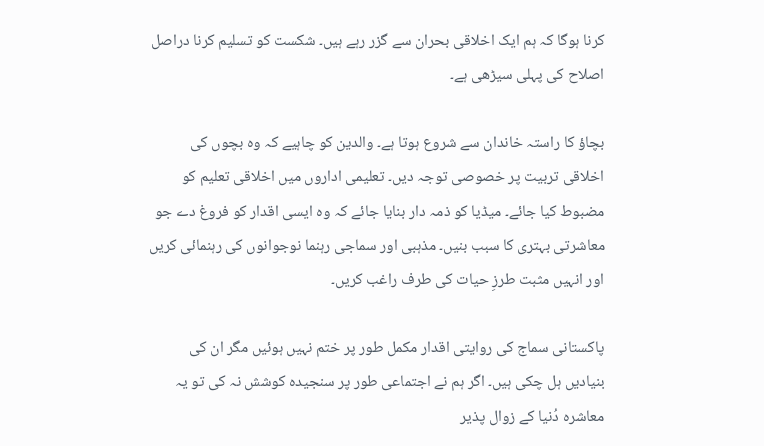کرنا ہوگا کہ ہم ایک اخلاقی بحران سے گزر رہے ہیں۔ شکست کو تسلیم کرنا دراصل اصلاح کی پہلی سیڑھی ہے۔

بچاؤ کا راستہ خاندان سے شروع ہوتا ہے۔ والدین کو چاہیے کہ وہ بچوں کی اخلاقی تربیت پر خصوصی توجہ دیں۔ تعلیمی اداروں میں اخلاقی تعلیم کو مضبوط کیا جائے۔ میڈیا کو ذمہ دار بنایا جائے کہ وہ ایسی اقدار کو فروغ دے جو معاشرتی بہتری کا سبب بنیں۔ مذہبی اور سماجی رہنما نوجوانوں کی رہنمائی کریں اور انہیں مثبت طرزِ حیات کی طرف راغب کریں۔

پاکستانی سماج کی روایتی اقدار مکمل طور پر ختم نہیں ہوئیں مگر ان کی بنیادیں ہل چکی ہیں۔ اگر ہم نے اجتماعی طور پر سنجیدہ کوشش نہ کی تو یہ معاشرہ دُنیا کے زوال پذیر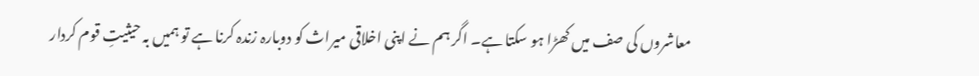معاشروں کی صف میں کھڑا ہو سکتا ہے۔ اگر ہم نے اپنی اخلاقی میراث کو دوبارہ زندہ کرنا ہے تو ہمیں بہ حیثیتِ قوم کردار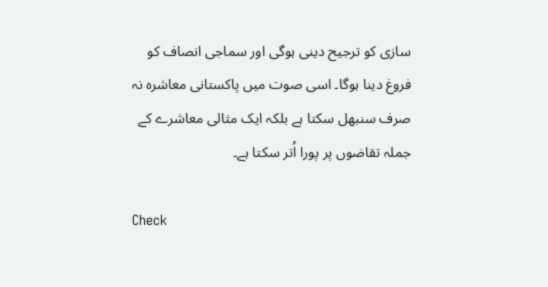سازی کو ترجیح دینی ہوگی اور سماجی انصاف کو فروغ دینا ہوگا۔ اسی صوت میں پاکستانی معاشرہ نہ صرف سنبھل سکتا ہے بلکہ ایک مثالی معاشرے کے جملہ تقاضوں پر پورا اُتر سکتا ہے۔

Check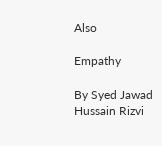Also

Empathy

By Syed Jawad Hussain Rizvi